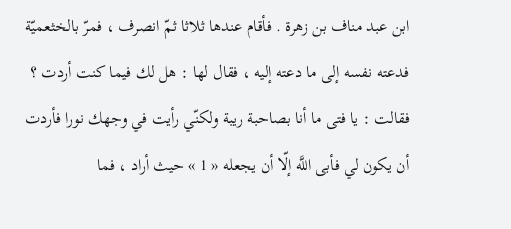ابن عبد مناف بن زهرة . فأقام عندها ثلاثا ثمّ انصرف ، فمرّ بالخثعميّة فدعته نفسه إلى ما دعته إليه ، فقال لها : هل لك فيما كنت أردت ؟ فقالت : يا فتى ما أنا بصاحبة ريبة ولكنّي رأيت في وجهك نورا فأردت أن يكون لي فأبى اللَّه إلّا أن يجعله « 1 » حيث أراد ، فما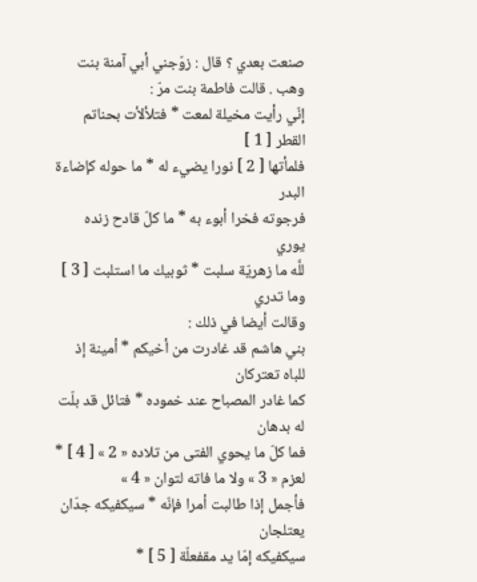صنعت بعدي ؟ قال : زوّجني أبي آمنة بنت وهب . قالت فاطمة بنت مرّ :
إنّي رأيت مخيلة لمعت * فتلألأت بحناتم القطر [ 1 ]
فلمأتها [ 2 ] نورا يضيء له * ما حوله كإضاءة البدر
فرجوته فخرا أبوء به * ما كلّ قادح زنده يوري
للَّه ما زهريّة سلبت * ثوبيك ما استلبت [ 3 ] وما تدري
وقالت أيضا في ذلك :
بني هاشم قد غادرت من أخيكم * أمينة إذ للباه تعتركان
كما غادر المصباح عند خموده * فتائل قد بلّت له بدهان
فما كلّ ما يحوي الفتى من تلاده « 2 » [ 4 ] * لعزم « 3 » ولا ما فاته لتوان « 4 »
فأجمل إذا طالبت أمرا فإنّه * سيكفيكه جدّان يعتلجان
سيكفيكه إمّا يد مقفعلّة [ 5 ] *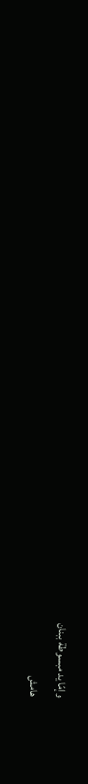وإمّا يد مبسوطة ببنان
هامش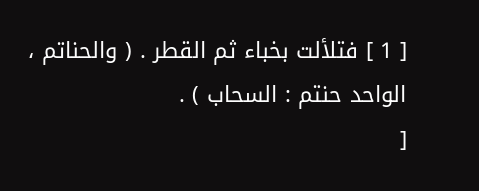[ 1 ] فتلألت بخباء ثم القطر . ( والحناتم ، الواحد حنتم : السحاب ) .
[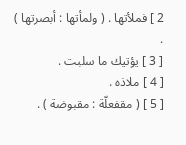2 ] فملأتها . ( ولمأتها : أبصرتها ) .
[ 3 ] يؤتيك ما سلبت .
[ 4 ] ملاذه .
[ 5 ] ( مقفعلّة : مقبوضة ) .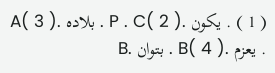( 1 ) . يكون .P . C( 2 ) . بلاده .A( 3 ) . يعزم .B( 4 ) . بتوان .B